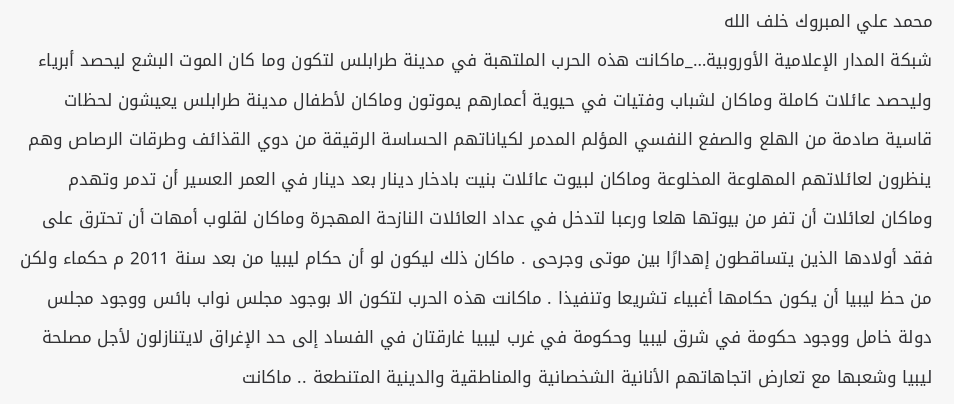محمد علي المبروك خلف الله
شبكة المدار الإعلامية الأوروبية…_ماكانت هذه الحرب الملتهبة في مدينة طرابلس لتكون وما كان الموت البشع ليحصد أبرياء وليحصد عائلات كاملة وماكان لشباب وفتيات في حيوية أعمارهم يموتون وماكان لأطفال مدينة طرابلس يعيشون لحظات قاسية صادمة من الهلع والصفع النفسي المؤلم المدمر لكياناتهم الحساسة الرقيقة من دوي القذائف وطرقات الرصاص وهم ينظرون لعائلاتهم المهلوعة المخلوعة وماكان لبيوت عائلات بنيت بادخار دينار بعد دينار في العمر العسير أن تدمر وتهدم وماكان لعائلات أن تفر من بيوتها هلعا ورعبا لتدخل في عداد العائلات النازحة المهجرة وماكان لقلوب أمهات أن تحترق على فقد أولادها الذين يتساقطون إهدارًا بين موتى وجرحى . ماكان ذلك ليكون لو أن حكام ليبيا من بعد سنة 2011 م حكماء ولكن من حظ ليبيا أن يكون حكامها أغبياء تشريعا وتنفيذا . ماكانت هذه الحرب لتكون الا بوجود مجلس نواب بائس ووجود مجلس دولة خامل ووجود حكومة في شرق ليبيا وحكومة في غرب ليبيا غارقتان في الفساد إلى حد الإغراق لايتنازلون لأجل مصلحة ليبيا وشعبها مع تعارض اتجاهاتهم الأنانية الشخصانية والمناطقية والدينية المتنطعة .. ماكانت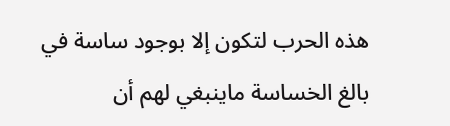هذه الحرب لتكون إلا بوجود ساسة في بالغ الخساسة ماينبغي لهم أن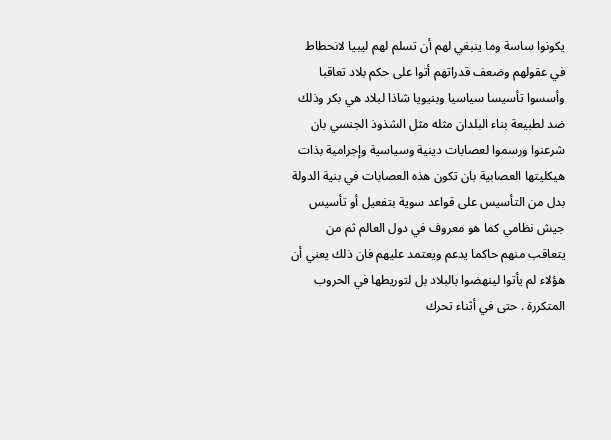يكونوا ساسة وما ينبغي لهم أن تسلم لهم ليبيا لانحطاط في عقولهم وضعف قدراتهم أتوا على حكم بلاد تعاقبا وأسسوا تأسيسا سياسيا وبنيويا شاذا لبلاد هي بكر وذلك ضد لطبيعة بناء البلدان مثله مثل الشذوذ الجنسي بان شرعنوا ورسموا لعصابات دينية وسياسية وإجرامية بذات هيكليتها العصابية بان تكون هذه العصابات في بنية الدولة بدل من التأسيس على قواعد سوية بتفعيل أو تأسيس جيش نظامي كما هو معروف في دول العالم ثم من يتعاقب منهم حاكما يدعم ويعتمد عليهم فان ذلك يعني أن هؤلاء لم يأتوا لينهضوا بالبلاد بل لتوريطها في الحروب المتكررة . حتى في أثناء تحرك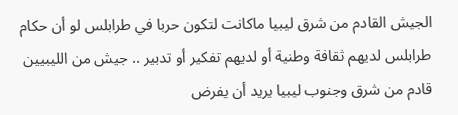الجيش القادم من شرق ليبيا ماكانت لتكون حربا في طرابلس لو أن حكام طرابلس لديهم ثقافة وطنية أو لديهم تفكير أو تدبير .. جيش من الليبيين قادم من شرق وجنوب ليبيا يريد أن يفرض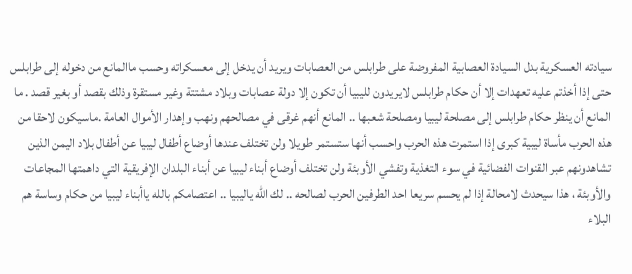سيادته العسكرية بدل السيادة العصابية المفروضة على طرابلس من العصابات ويريد أن يدخل إلى معسكراته وحسب ماالمانع من دخوله إلى طرابلس حتى إذا أخذتم عليه تعهدات إلا أن حكام طرابلس لايريدون لليبيا أن تكون إلا دولة عصابات وبلاد مشتتة وغير مستقرة وذلك بقصد أو بغير قصد . ما المانع أن ينظر حكام طرابلس إلى مصلحة ليبيا ومصلحة شعبها .. المانع أنهم غرقى في مصالحهم ونهب وإهدار الأموال العامة .ماسيكون لاحقا من هذه الحرب مأساة ليبية كبرى إذا استمرت هذه الحرب واحسب أنها ستستمر طويلا ولن تختلف عندها أوضاع أطفال ليبيا عن أطفال بلاد اليمن الذين تشاهدونهم عبر القنوات الفضائية في سوء التغذية وتفشي الأوبئة ولن تختلف أوضاع أبناء ليبيا عن أبناء البلدان الإفريقية التي داهمتها المجاعات والأوبئة ، هذا سيحدث لامحالة إذا لم يحسم سريعا احد الطرفين الحرب لصالحه .. لك الله ياليبيا .. اعتصامكم بالله ياأبناء ليبيا من حكام وساسة هم البلاء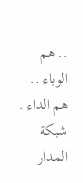.. هم الوباء .. هم الداء .
شبكة المدار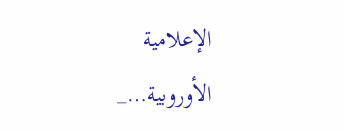الإعلامية الأوروبية…_